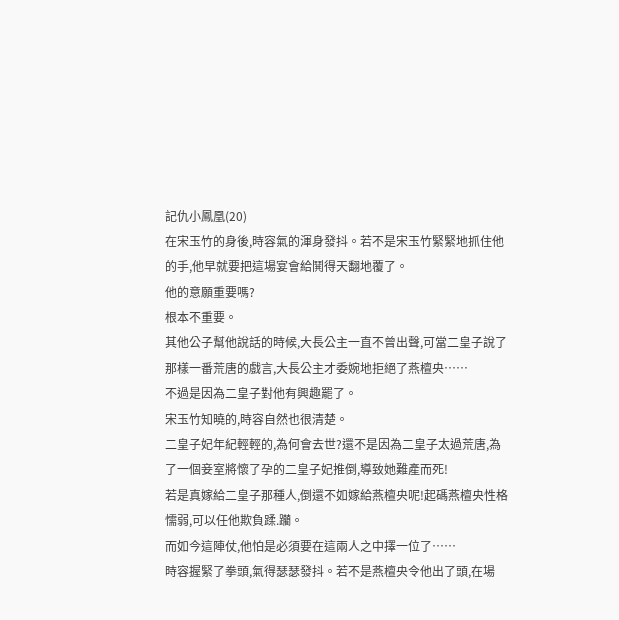記仇小鳳凰(20)
在宋玉竹的身後,時容氣的渾身發抖。若不是宋玉竹緊緊地抓住他的手,他早就要把這場宴會給鬨得天翻地覆了。
他的意願重要嗎?
根本不重要。
其他公子幫他說話的時候,大長公主一直不曾出聲,可當二皇子說了那樣一番荒唐的戲言,大長公主才委婉地拒絕了燕檀央……
不過是因為二皇子對他有興趣罷了。
宋玉竹知曉的,時容自然也很清楚。
二皇子妃年紀輕輕的,為何會去世?還不是因為二皇子太過荒唐,為了一個妾室將懷了孕的二皇子妃推倒,導致她難產而死!
若是真嫁給二皇子那種人,倒還不如嫁給燕檀央呢!起碼燕檀央性格懦弱,可以任他欺負蹂.躪。
而如今這陣仗,他怕是必須要在這兩人之中擇一位了……
時容握緊了拳頭,氣得瑟瑟發抖。若不是燕檀央令他出了頭,在場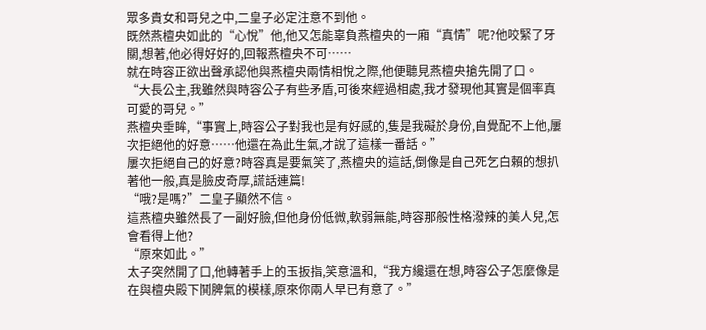眾多貴女和哥兒之中,二皇子必定注意不到他。
既然燕檀央如此的“心悅”他,他又怎能辜負燕檀央的一廂“真情”呢?他咬緊了牙關,想著,他必得好好的,回報燕檀央不可……
就在時容正欲出聲承認他與燕檀央兩情相悅之際,他便聽見燕檀央搶先開了口。
“大長公主,我雖然與時容公子有些矛盾,可後來經過相處,我才發現他其實是個率真可愛的哥兒。”
燕檀央垂眸,“事實上,時容公子對我也是有好感的,隻是我礙於身份,自覺配不上他,屢次拒絕他的好意……他還在為此生氣,才說了這樣一番話。”
屢次拒絕自己的好意?時容真是要氣笑了,燕檀央的這話,倒像是自己死乞白賴的想扒著他一般,真是臉皮奇厚,謊話連篇!
“哦?是嗎?”二皇子顯然不信。
這燕檀央雖然長了一副好臉,但他身份低微,軟弱無能,時容那般性格潑辣的美人兒,怎會看得上他?
“原來如此。”
太子突然開了口,他轉著手上的玉扳指,笑意溫和,“我方纔還在想,時容公子怎麼像是在與檀央殿下鬨脾氣的模樣,原來你兩人早已有意了。”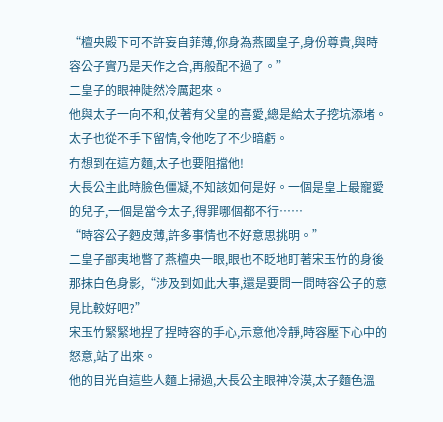“檀央殿下可不許妄自菲薄,你身為燕國皇子,身份尊貴,與時容公子實乃是天作之合,再般配不過了。”
二皇子的眼神陡然冷厲起來。
他與太子一向不和,仗著有父皇的喜愛,總是給太子挖坑添堵。太子也從不手下留情,令他吃了不少暗虧。
冇想到在這方麵,太子也要阻擋他!
大長公主此時臉色僵凝,不知該如何是好。一個是皇上最寵愛的兒子,一個是當今太子,得罪哪個都不行……
“時容公子麪皮薄,許多事情也不好意思挑明。”
二皇子鄙夷地瞥了燕檀央一眼,眼也不眨地盯著宋玉竹的身後那抹白色身影,“涉及到如此大事,還是要問一問時容公子的意見比較好吧?”
宋玉竹緊緊地捏了捏時容的手心,示意他冷靜,時容壓下心中的怒意,站了出來。
他的目光自這些人麵上掃過,大長公主眼神冷漠,太子麵色溫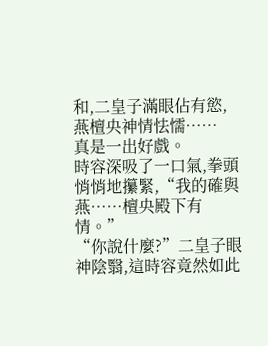和,二皇子滿眼佔有慾,燕檀央神情怯懦……
真是一出好戲。
時容深吸了一口氣,拳頭悄悄地攥緊,“我的確與燕……檀央殿下有情。”
“你說什麼?”二皇子眼神陰翳,這時容竟然如此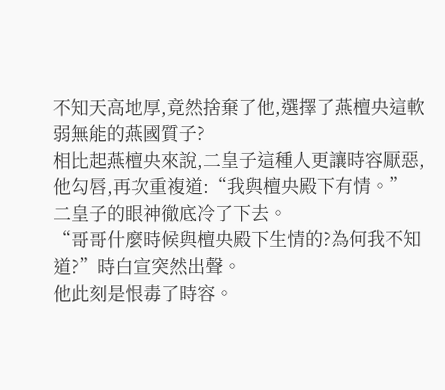不知天高地厚,竟然捨棄了他,選擇了燕檀央這軟弱無能的燕國質子?
相比起燕檀央來說,二皇子這種人更讓時容厭惡,他勾唇,再次重複道:“我與檀央殿下有情。”
二皇子的眼神徹底冷了下去。
“哥哥什麼時候與檀央殿下生情的?為何我不知道?”時白宣突然出聲。
他此刻是恨毒了時容。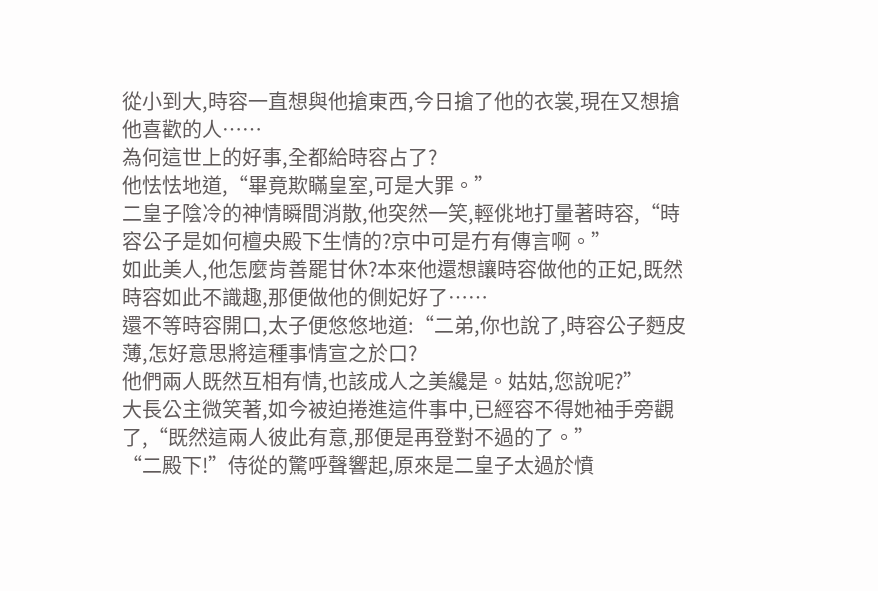從小到大,時容一直想與他搶東西,今日搶了他的衣裳,現在又想搶他喜歡的人……
為何這世上的好事,全都給時容占了?
他怯怯地道,“畢竟欺瞞皇室,可是大罪。”
二皇子陰冷的神情瞬間消散,他突然一笑,輕佻地打量著時容,“時容公子是如何檀央殿下生情的?京中可是冇有傳言啊。”
如此美人,他怎麼肯善罷甘休?本來他還想讓時容做他的正妃,既然時容如此不識趣,那便做他的側妃好了……
還不等時容開口,太子便悠悠地道:“二弟,你也說了,時容公子麪皮薄,怎好意思將這種事情宣之於口?
他們兩人既然互相有情,也該成人之美纔是。姑姑,您說呢?”
大長公主微笑著,如今被迫捲進這件事中,已經容不得她袖手旁觀了,“既然這兩人彼此有意,那便是再登對不過的了。”
“二殿下!”侍從的驚呼聲響起,原來是二皇子太過於憤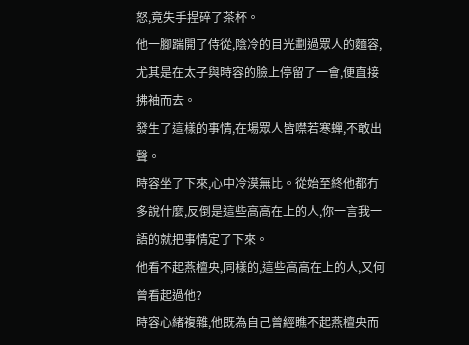怒,竟失手捏碎了茶杯。
他一腳踹開了侍從,陰冷的目光劃過眾人的麵容,尤其是在太子與時容的臉上停留了一會,便直接拂袖而去。
發生了這樣的事情,在場眾人皆噤若寒蟬,不敢出聲。
時容坐了下來,心中冷漠無比。從始至終他都冇多說什麼,反倒是這些高高在上的人,你一言我一語的就把事情定了下來。
他看不起燕檀央,同樣的,這些高高在上的人,又何曾看起過他?
時容心緒複雜,他既為自己曾經瞧不起燕檀央而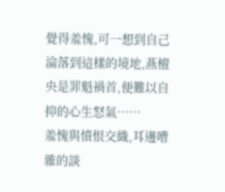覺得羞愧,可一想到自己淪落到這樣的境地,燕檀央是罪魁禍首,便難以自抑的心生怒氣……
羞愧與憤恨交織,耳邊嘈雜的談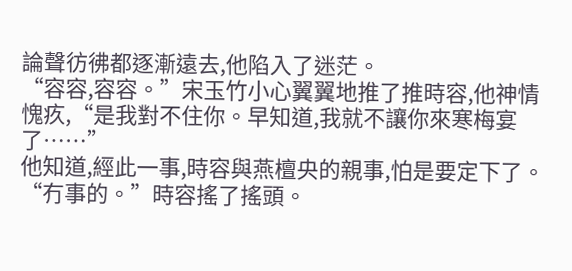論聲彷彿都逐漸遠去,他陷入了迷茫。
“容容,容容。”宋玉竹小心翼翼地推了推時容,他神情愧疚,“是我對不住你。早知道,我就不讓你來寒梅宴了……”
他知道,經此一事,時容與燕檀央的親事,怕是要定下了。
“冇事的。”時容搖了搖頭。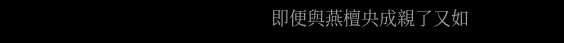即便與燕檀央成親了又如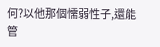何?以他那個懦弱性子,還能管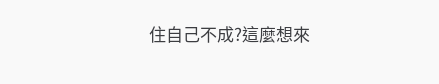住自己不成?這麼想來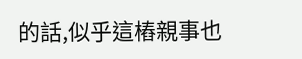的話,似乎這樁親事也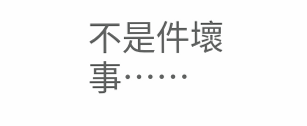不是件壞事……